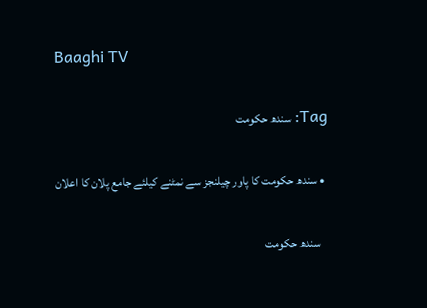Baaghi TV

Tag: سندھ حکومت

  • سندھ حکومت کا پاور چیلنجز سے نمٹنے کیلئے جامع پلان کا اعلان

    سندھ حکومت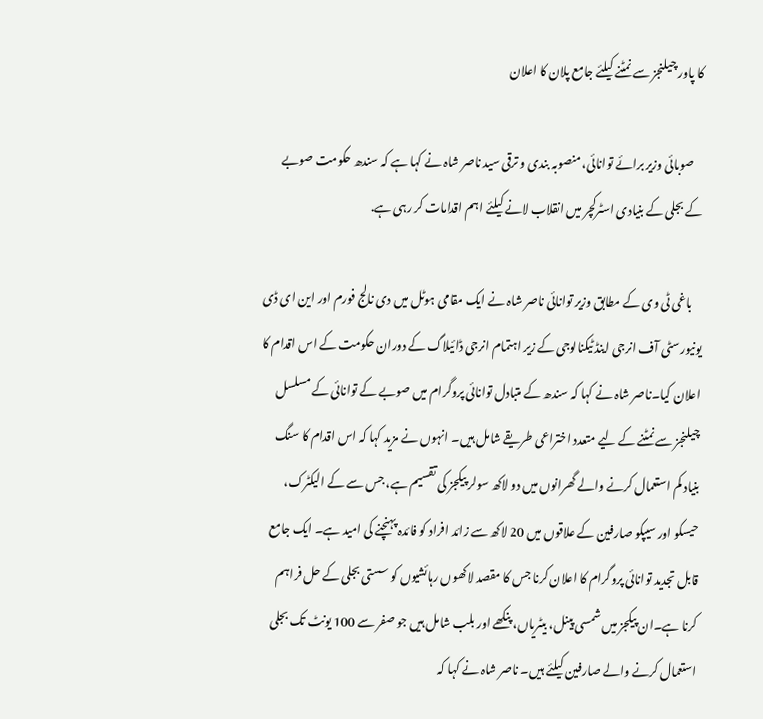کا پاور چیلنجز سے نمٹنے کیلئے جامع پلان کا اعلان

    صوبائی وزیر برائے توانائی، منصوبہ بندی و ترقی سید ناصر شاہ نے کہا ہے کہ سندھ حکومت صوبے کے بجلی کے بنیادی اسٹرکچر میں انقلاب لانے کیلئے اہم اقدامات کر رہی ہے.

    باغی ٹی وی کے مطابق وزیر توانائی ناصر شاہ نے ایک مقامی ہوٹل میں دی نالج فورم اور این ای ڈی یونیورسٹی آف انرجی اینڈ ٹیکنالوجی کے زیر اہتمام انرجی ڈائیلاگ کے دوران حکومت کے اس اقدام کا اعلان کیا۔ناصر شاہ نے کہا کہ سندھ کے متبادل توانائی پروگرام میں صوبے کے توانائی کے مسلسل چیلنجز سے نمٹنے کے لیے متعدد اختراعی طریقے شامل ہیں۔ انہوں نے مزید کہا کہ اس اقدام کا سنگ بنیاد کم استعمال کرنے والے گھرانوں میں دو لاکھ سولر پیکجز کی تقسیم ہے، جس سے کے الیکٹرک، حیسکو اور سیپکو صارفین کے علاقوں میں 20 لاکھ سے زائد افراد کو فائدہ پہنچنے کی امید ہے۔ ایک جامع قابل تجدید توانائی پروگرام کا اعلان کرنا جس کا مقصد لاکھوں رہائشیوں کو سستی بجلی کے حل فراہم کرنا ہے۔ان پیکجز میں شمسی پینل، بیٹریاں، پنکھے اور بلب شامل ہیں جو صفر سے 100 یونٹ تک بجلی استعمال کرنے والے صارفین کیلئے ہیں۔ ناصر شاہ نے کہا کہ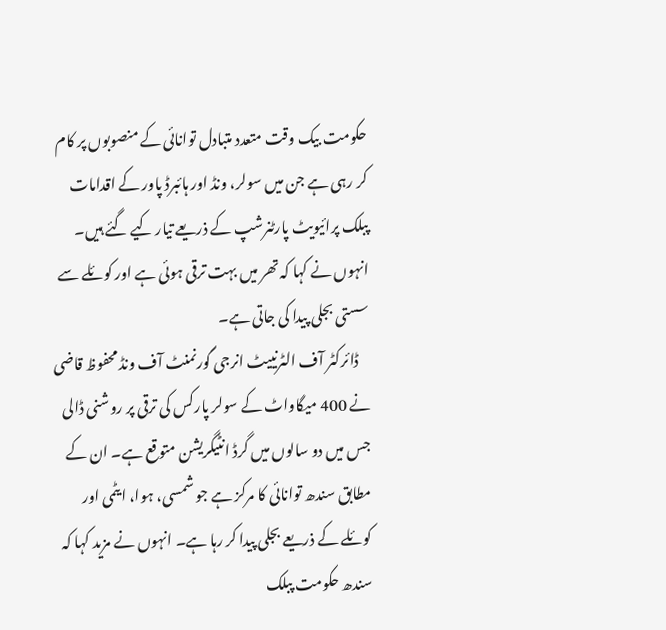حکومت بیک وقت متعدد متبادل توانائی کے منصوبوں پر کام کر رہی ہے جن میں سولر، ونڈ اور ہائبرڈ پاور کے اقدامات پبلک پرائیویٹ پارٹنرشپ کے ذریعے تیار کیے گئے ہیں۔ انہوں نے کہا کہ تھر میں بہت ترقی ہوئی ہے اور کوئلے سے سستی بجلی پیدا کی جاتی ہے۔
    ڈائرکٹر آف الٹرنییٹ انرجی گورنمنٹ آف ونڈ محفوظ قاضی نے 400 میگاواٹ کے سولر پارکس کی ترقی پر روشنی ڈالی جس میں دو سالوں میں گرڈ انٹیگریشن متوقع ہے۔ ان کے مطابق سندھ توانائی کا مرکز ہے جو شمسی، ہوا، ایٹمی اور کوئلے کے ذریعے بجلی پیدا کر رہا ہے۔ انہوں نے مزید کہا کہ سندھ حکومت پبلک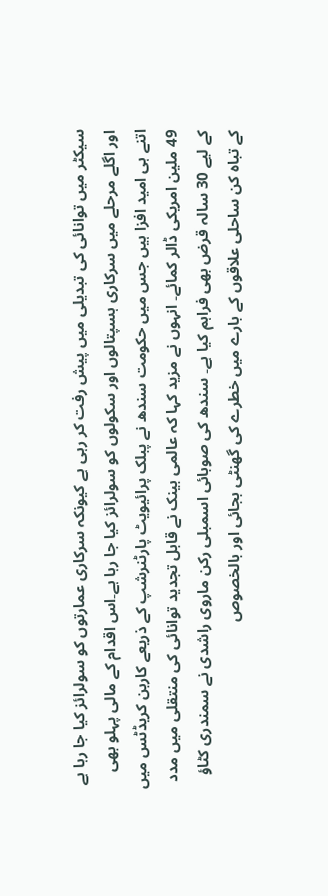سیکٹر میں توانائی کی تبدیلی میں پیش رفت کر رہی ہے کیونکہ سرکاری عمارتوں کو سولرائز کیا جا رہا ہے اور اگلے مرحلے میں سرکاری ہسپتالوں اور سکولوں کو سولرائز کیا جا رہا ہے۔اس اقدام کے مالی پہلو بھی اتنے ہی امید افزا ہیں جس میں حکومت سندھ نے پبلک پرائیویٹ پارٹنرشپ کے ذریعے کاربن کریڈٹس میں 49 ملین امریکی ڈالر کمائے۔ انہوں نے مزید کہا کہ عالمی بینک نے قابل تجدید توانائی کی منتقلی میں مدد کے لیے 30 سالہ قرض بھی فراہم کیا ہے۔ سندھ کی صوبائی اسمبلی رکن ماروی راشدی نے سمندری کٹاؤ کے تباہ کن ساحلی علاقوں کے بارے میں خطرے کی گھنٹی بجائی اور بالخصوص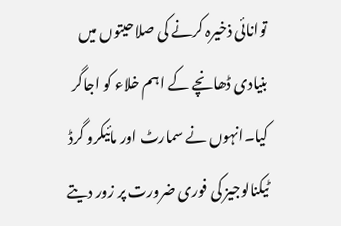توانائی ذخیرہ کرنے کی صلاحیتوں میں بنیادی ڈھانچے کے اہم خلاء کو اجاگر کیا۔انہوں نے سمارٹ اور مائیکرو گرڈ ٹیکنالوجیز کی فوری ضرورت پر زور دیتے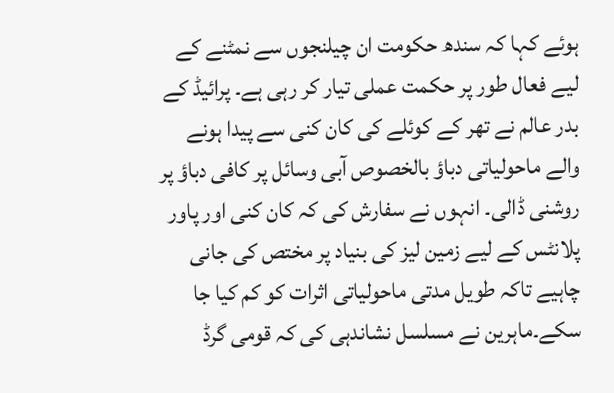ہوئے کہا کہ سندھ حکومت ان چیلنجوں سے نمٹنے کے لیے فعال طور پر حکمت عملی تیار کر رہی ہے۔ پرائیڈ کے بدر عالم نے تھر کے کوئلے کی کان کنی سے پیدا ہونے والے ماحولیاتی دباؤ بالخصوص آبی وسائل پر کافی دباؤ پر روشنی ڈالی۔ انہوں نے سفارش کی کہ کان کنی اور پاور پلانٹس کے لیے زمین لیز کی بنیاد پر مختص کی جانی چاہیے تاکہ طویل مدتی ماحولیاتی اثرات کو کم کیا جا سکے۔ماہرین نے مسلسل نشاندہی کی کہ قومی گرڈ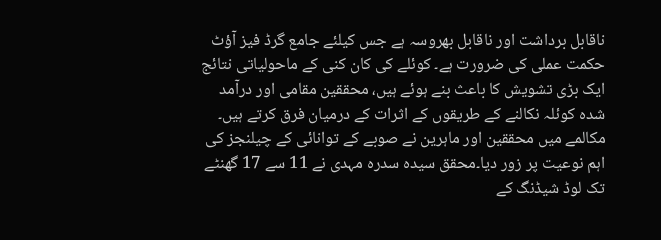ناقابل برداشت اور ناقابل بھروسہ ہے جس کیلئے جامع گرڈ فیز آؤٹ حکمت عملی کی ضرورت ہے۔ کوئلے کی کان کنی کے ماحولیاتی نتائج ایک بڑی تشویش کا باعث بنے ہوئے ہیں، محققین مقامی اور درآمد شدہ کوئلہ نکالنے کے طریقوں کے اثرات کے درمیان فرق کرتے ہیں۔ مکالمے میں محققین اور ماہرین نے صوبے کے توانائی کے چیلنجز کی اہم نوعیت پر زور دیا۔محقق سیدہ سدرہ مہدی نے 11 سے 17 گھنٹے تک لوڈ شیڈنگ کے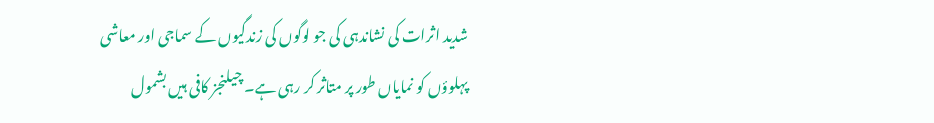شدید اثرات کی نشاندہی کی جو لوگوں کی زندگیوں کے سماجی اور معاشی پہلوؤں کو نمایاں طور پر متاثر کر رہی ہے۔ چیلنجز کافی ہیں بشمول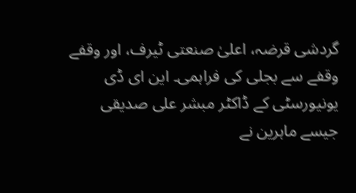گردشی قرضہ، اعلیٰ صنعتی ٹیرف، اور وقفے وقفے سے بجلی کی فراہمی۔ این ای ڈی یونیورسٹی کے ڈاکٹر مبشر علی صدیقی جیسے ماہرین نے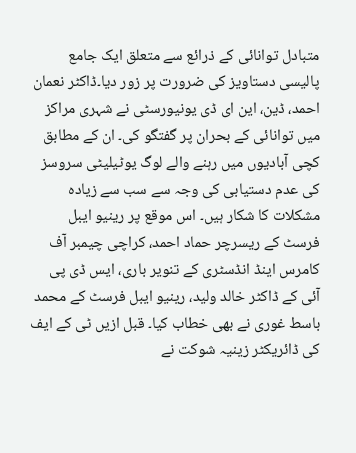متبادل توانائی کے ذرائع سے متعلق ایک جامع پالیسی دستاویز کی ضرورت پر زور دیا۔ڈاکٹر نعمان احمد، ڈین، این ای ڈی یونیورسٹی نے شہری مراکز میں توانائی کے بحران پر گفتگو کی۔ ان کے مطابق کچی آبادیوں میں رہنے والے لوگ یوٹیلیٹی سروسز کی عدم دستیابی کی وجہ سے سب سے زیادہ مشکلات کا شکار ہیں۔ اس موقع پر رینیو ایبل فرسٹ کے ریسرچر حماد احمد، کراچی چیمبر آف کامرس اینڈ انڈسٹری کے تنویر باری، ایس ڈی پی آئی کے ڈاکٹر خالد ولید، رینیو ایبل فرسٹ کے محمد باسط غوری نے بھی خطاب کیا۔ قبل ازیں ٹی کے ایف کی ڈائریکٹر زینیہ شوکت نے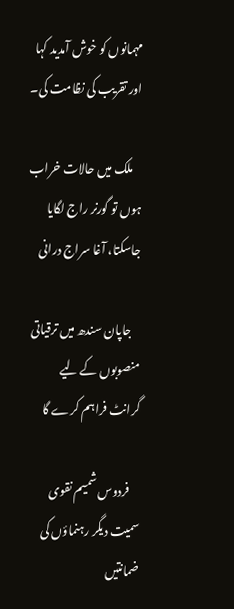مہمانوں کو خوش آمدید کہا اور تقریب کی نظامت کی۔

    ملک میں حالات خراب ہوں تو گورنر راج لگایا جاسکتا، آغا سراج درانی

    جاپان سندھ میں ترقیاتی منصوبوں کے لیے گرانٹ فراہم کرے گا

    فردوس شمیم نقوی سمیت دیگر رہنماؤں کی ضمانتیں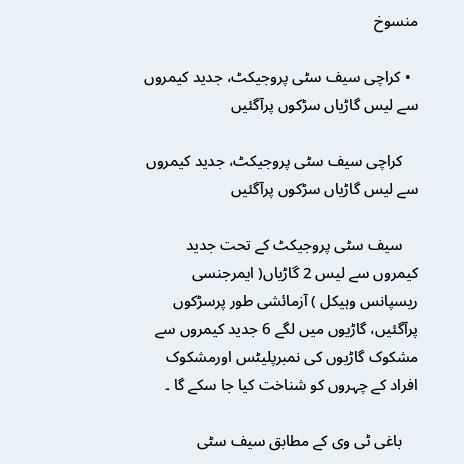منسوخ

  • کراچی سیف سٹی پروجیکٹ، جدید کیمروں سے لیس گاڑیاں سڑکوں پرآگئیں

    کراچی سیف سٹی پروجیکٹ، جدید کیمروں سے لیس گاڑیاں سڑکوں پرآگئیں

    سیف سٹی پروجیکٹ کے تحت جدید کیمروں سے لیس 2 گاڑیاں( ایمرجنسی ریسپانس وہیکل ) آزمائشی طور پرسڑکوں پرآگئیں، گاڑیوں میں لگے 6 جدید کیمروں سے مشکوک گاڑیوں کی نمبرپلیٹس اورمشکوک افراد کے چہروں کو شناخت کیا جا سکے گا ۔

    باغی ٹی وی کے مطابق سیف سٹی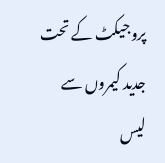پروجیکٹ کے تحت جدید کیمروں سے لیس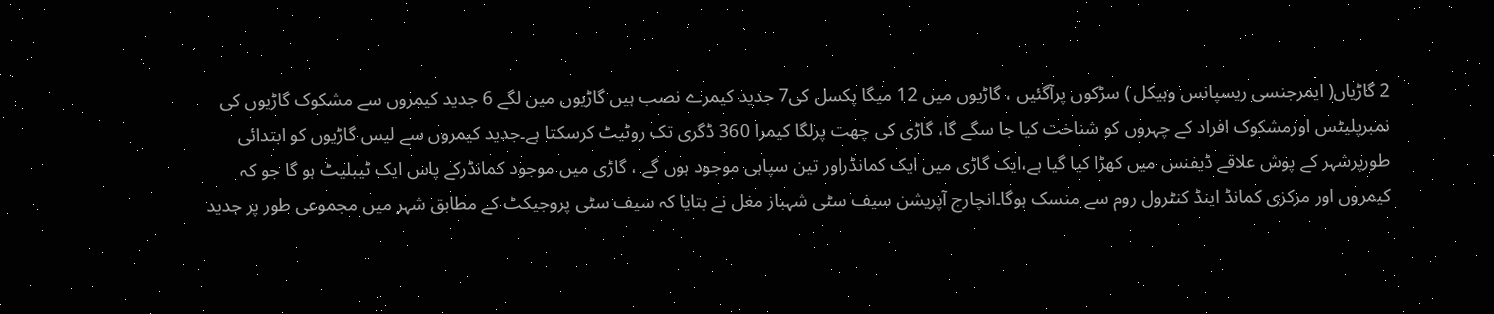2 گاڑیاں( ایمرجنسی ریسپانس وہیکل ) سڑکوں پرآگئیں ، گاڑیوں میں 12 میگا پکسل کی7 جدید کیمرے نصب ہیں گاڑیوں میں لگے 6 جدید کیمروں سے مشکوک گاڑیوں کی نمبرپلیٹس اورمشکوک افراد کے چہروں کو شناخت کیا جا سگے گا، گاڑی کی چھت پرلگا کیمرا 360 ڈگری تک روٹیٹ کرسکتا ہے۔جدید کیمروں سے لیس گاڑیوں کو ابتدائی طورپرشہر کے پوش علاقے ڈیفنس میں کھڑا کیا گیا ہے،ایک گاڑی میں ایک کمانڈراور تین سپاہی موجود ہوں گے ، گاڑی میں موجود کمانڈرکے پاس ایک ٹیبلیٹ ہو گا جو کہ کیمروں اور مرکزی کمانڈ اینڈ کنٹرول روم سے منسک ہوگا۔انچارج آپریشن سیف سٹی شہباز مغل نے بتایا کہ سیف سٹی پروجیکٹ کے مطابق شہر میں مجموعی طور پر جدید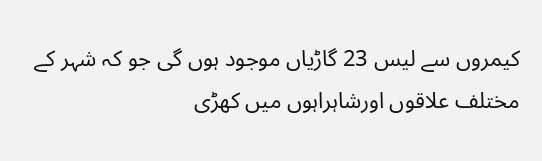کیمروں سے لیس 23 گاڑیاں موجود ہوں گی جو کہ شہر کے مختلف علاقوں اورشاہراہوں میں کھڑی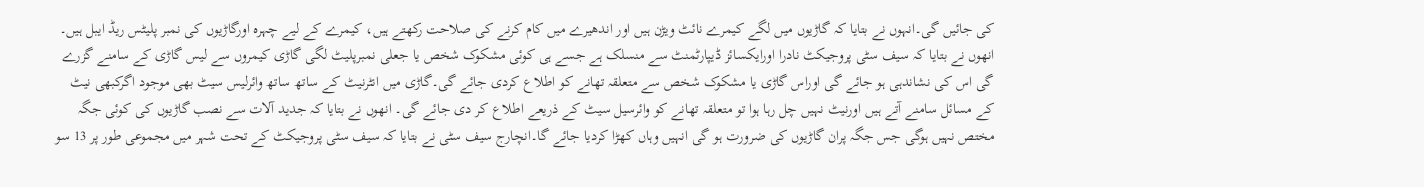کی جائیں گی۔انہوں نے بتایا کہ گاڑیوں میں لگے کیمرے نائٹ ویڑن ہیں اور اندھیرے میں کام کرنے کی صلاحت رکھتے ہیں، کیمرے کے لیے چہرہ اورگاڑیوں کی نمبر پلیٹس ریڈ ایبل ہیں۔ انھوں نے بتایا کہ سیف سٹی پروجیکٹ نادرا اورایکسائز ڈیپارٹمنٹ سے منسلک ہے جسے ہی کوئی مشکوک شخص یا جعلی نمبرپلیٹ لگی گاڑی کیمروں سے لیس گاڑی کے سامنے گزرے گی اس کی نشاندہی ہو جائے گی اوراس گاڑی یا مشکوک شخص سے متعلقہ تھانے کو اطلاع کردی جائے گی۔گاڑی میں انٹرنیٹ کے ساتھ ساتھ وائرلیس سیٹ بھی موجود اگرکبھی نیٹ کے مسائل سامنے آتے ہیں اورنیٹ نہیں چل رہا ہوا تو متعلقہ تھانے کو وائرسیل سیٹ کے ذریعے اطلاع کر دی جائے گی۔ انھوں نے بتایا کہ جدید آلات سے نصب گاڑیوں کی کوئی جگہ مختص نہیں ہوگی جس جگہ پران گاڑیوں کی ضرورت ہو گی انہیں وہاں کھڑا کردیا جائے گا۔انچارج سیف سٹی نے بتایا کہ سیف سٹی پروجیکٹ کے تحت شہر میں مجموعی طور پر 13 سو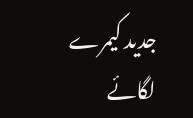جدید کیمرے لگائے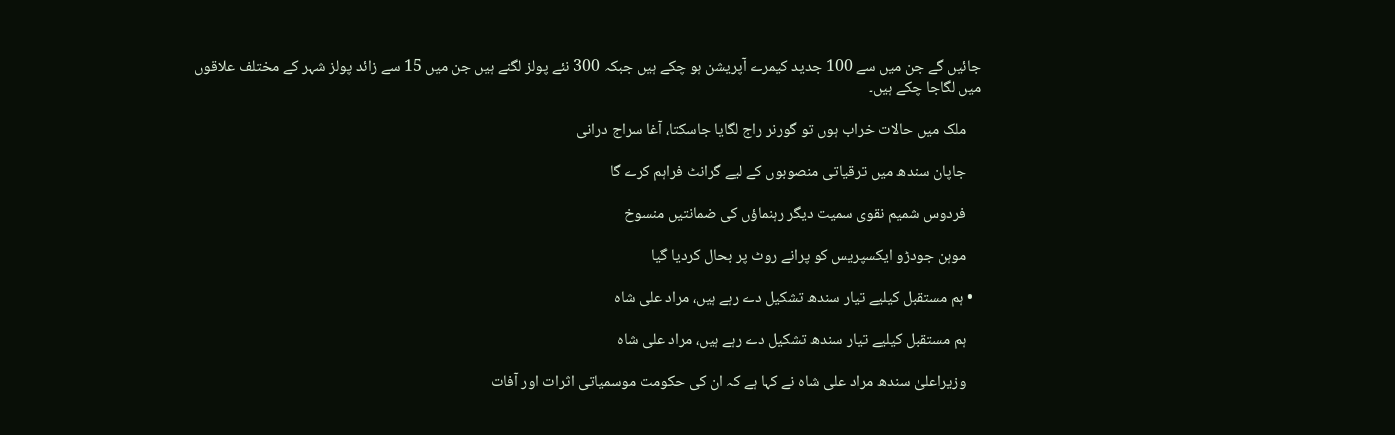جائیں گے جن میں سے 100 جدید کیمرے آپریشن ہو چکے ہیں جبکہ 300 نئے پولز لگنے ہیں جن میں 15 سے زائد پولز شہر کے مختلف علاقوں میں لگاجا چکے ہیں۔

    ملک میں حالات خراب ہوں تو گورنر راج لگایا جاسکتا، آغا سراج درانی

    جاپان سندھ میں ترقیاتی منصوبوں کے لیے گرانٹ فراہم کرے گا

    فردوس شمیم نقوی سمیت دیگر رہنماؤں کی ضمانتیں منسوخ

    موہن جودڑو ایکسپریس کو پرانے روٹ پر بحال کردیا گیا

  • ہم مستقبل کیلیے تیار سندھ تشکیل دے رہے ہیں، مراد علی شاہ

    ہم مستقبل کیلیے تیار سندھ تشکیل دے رہے ہیں، مراد علی شاہ

    وزیراعلیٰ سندھ مراد علی شاہ نے کہا ہے کہ ان کی حکومت موسمیاتی اثرات اور آفات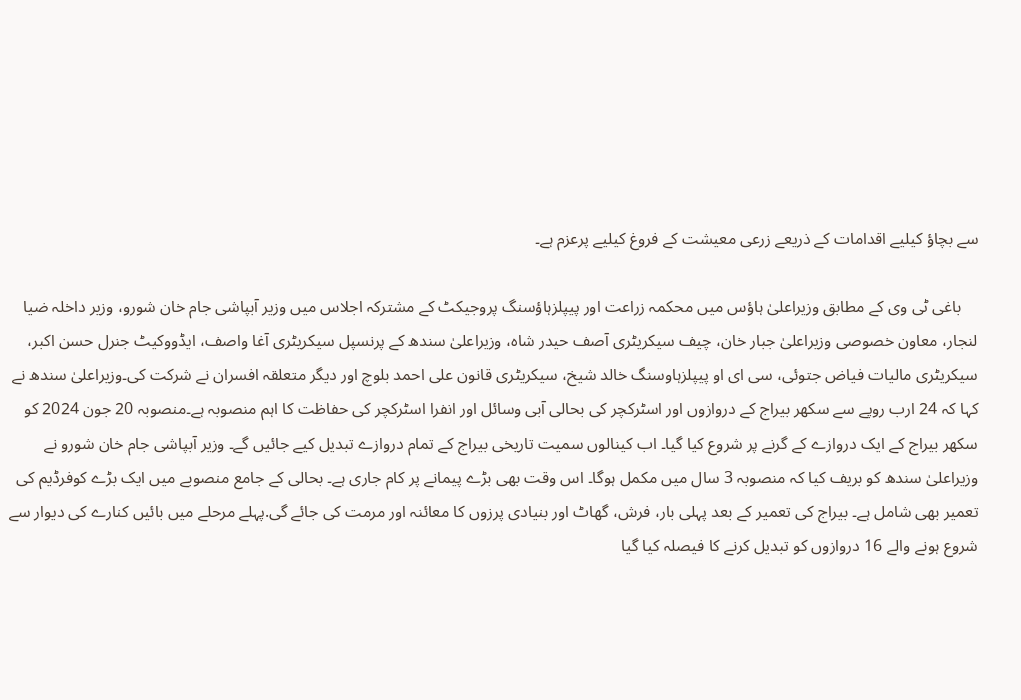سے بچاؤ کیلیے اقدامات کے ذریعے زرعی معیشت کے فروغ کیلیے پرعزم ہے۔

    باغی ٹی وی کے مطابق وزیراعلیٰ ہاؤس میں محکمہ زراعت اور پیپلزہاؤسنگ پروجیکٹ کے مشترکہ اجلاس میں وزیر آبپاشی جام خان شورو، وزیر داخلہ ضیا لنجار، معاون خصوصی وزیراعلیٰ جبار خان، چیف سیکریٹری آصف حیدر شاہ، وزیراعلیٰ سندھ کے پرنسپل سیکریٹری آغا واصف، ایڈووکیٹ جنرل حسن اکبر، سیکریٹری مالیات فیاض جتوئی، سی ای او پیپلزہاوسنگ خالد شیخ، سیکریٹری قانون علی احمد بلوچ اور دیگر متعلقہ افسران نے شرکت کی۔وزیراعلیٰ سندھ نے کہا کہ 24 ارب روپے سے سکھر بیراج کے دروازوں اور اسٹرکچر کی بحالی آبی وسائل اور انفرا اسٹرکچر کی حفاظت کا اہم منصوبہ ہے۔منصوبہ 20 جون 2024 کو سکھر بیراج کے ایک دروازے کے گرنے پر شروع کیا گیا۔ اب کینالوں سمیت تاریخی بیراج کے تمام دروازے تبدیل کیے جائیں گے۔ وزیر آبپاشی جام خان شورو نے وزیراعلیٰ سندھ کو بریف کیا کہ منصوبہ 3 سال میں مکمل ہوگا۔ اس وقت بھی بڑے پیمانے پر کام جاری ہے۔ بحالی کے جامع منصوبے میں ایک بڑے کوفرڈیم کی تعمیر بھی شامل ہے۔ بیراج کی تعمیر کے بعد پہلی بار، فرش، گھاٹ اور بنیادی پرزوں کا معائنہ اور مرمت کی جائے گی.پہلے مرحلے میں بائیں کنارے کی دیوار سے شروع ہونے والے 16 دروازوں کو تبدیل کرنے کا فیصلہ کیا گیا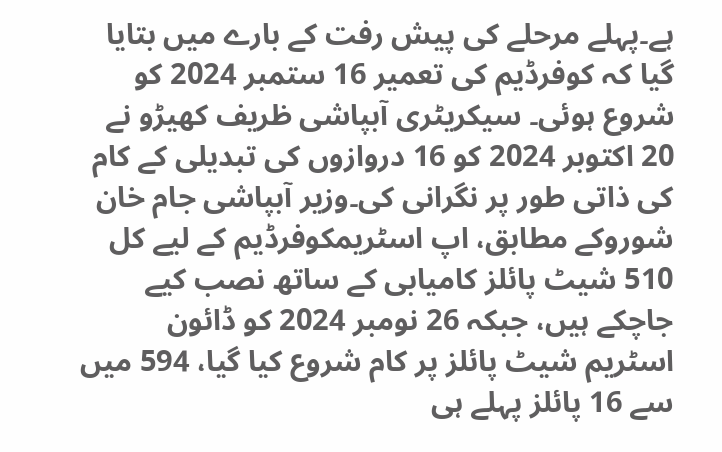ہے۔پہلے مرحلے کی پیش رفت کے بارے میں بتایا گیا کہ کوفرڈیم کی تعمیر 16 ستمبر 2024 کو شروع ہوئی۔ سیکریٹری آبپاشی ظریف کھیڑو نے 20 اکتوبر 2024 کو 16 دروازوں کی تبدیلی کے کام کی ذاتی طور پر نگرانی کی۔وزیر آبپاشی جام خان شوروکے مطابق، اپ اسٹریمکوفرڈیم کے لیے کل 510 شیٹ پائلز کامیابی کے ساتھ نصب کیے جاچکے ہیں، جبکہ 26 نومبر 2024 کو ڈائون اسٹریم شیٹ پائلز پر کام شروع کیا گیا، 594 میں سے 16 پائلز پہلے ہی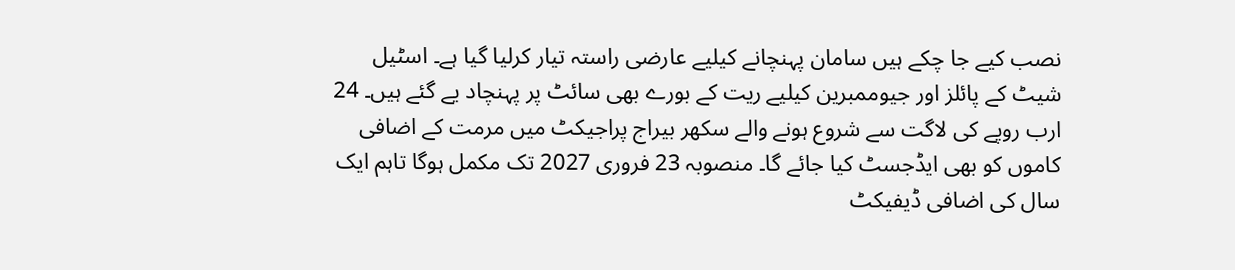نصب کیے جا چکے ہیں سامان پہنچانے کیلیے عارضی راستہ تیار کرلیا گیا ہے۔ اسٹیل شیٹ کے پائلز اور جیوممبرین کیلیے ریت کے بورے بھی سائٹ پر پہنچاد یے گئے ہیں۔ 24 ارب روپے کی لاگت سے شروع ہونے والے سکھر بیراج پراجیکٹ میں مرمت کے اضافی کاموں کو بھی ایڈجسٹ کیا جائے گا۔ منصوبہ 23 فروری 2027 تک مکمل ہوگا تاہم ایک سال کی اضافی ڈیفیکٹ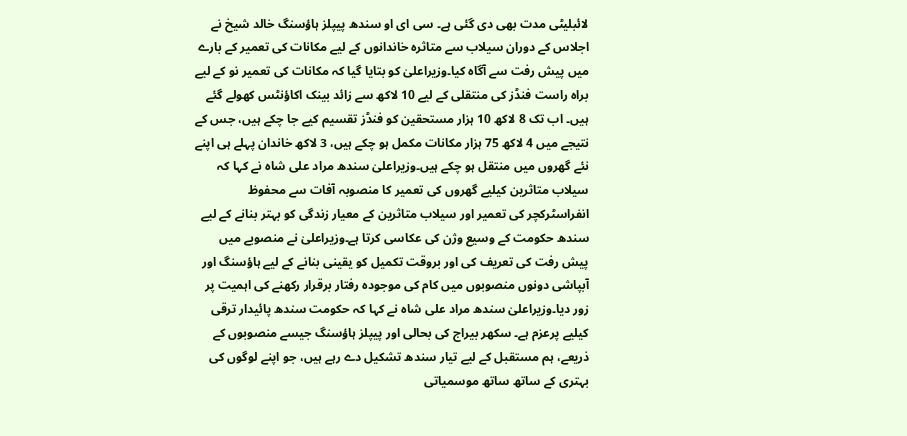لائبلیٹی مدت بھی دی گئی ہے۔ سی ای او سندھ پیپلز ہاؤسنگ خالد شیخ نے اجلاس کے دوران سیلاب سے متاثرہ خاندانوں کے لیے مکانات کی تعمیر کے بارے میں پیش رفت سے آگاہ کیا۔وزیراعلیٰ کو بتایا گیا کہ مکانات کی تعمیر نو کے لیے براہ راست فنڈز کی منتقلی کے لیے 10 لاکھ سے زائد بینک اکاؤنٹس کھولے گئے ہیں۔ اب تک 8 لاکھ 10 ہزار مستحقین کو فنڈز تقسیم کیے جا چکے ہیں، جس کے نتیجے میں 4 لاکھ 75 ہزار مکانات مکمل ہو چکے ہیں، 3 لاکھ خاندان پہلے ہی اپنے نئے گھروں میں منتقل ہو چکے ہیں۔وزیراعلیٰ سندھ مراد علی شاہ نے کہا کہ سیلاب متاثرین کیلیے گھروں کی تعمیر کا منصوبہ آفات سے محفوظ انفراسٹرکچر کی تعمیر اور سیلاب متاثرین کے معیار زندگی کو بہتر بنانے کے لیے سندھ حکومت کے وسیع وژن کی عکاسی کرتا ہے۔وزیراعلیٰ نے منصوبے میں پیش رفت کی تعریف کی اور بروقت تکمیل کو یقینی بنانے کے لیے ہاؤسنگ اور آبپاشی دونوں منصوبوں میں کام کی موجودہ رفتار برقرار رکھنے کی اہمیت پر زور دیا۔وزیراعلیٰ سندھ مراد علی شاہ نے کہا کہ حکومت سندھ پائیدار ترقی کیلیے پرعزم ہے۔ سکھر بیراج کی بحالی اور پیپلز ہاؤسنگ جیسے منصوبوں کے ذریعے، ہم مستقبل کے لیے تیار سندھ تشکیل دے رہے ہیں، جو اپنے لوگوں کی بہتری کے ساتھ ساتھ موسمیاتی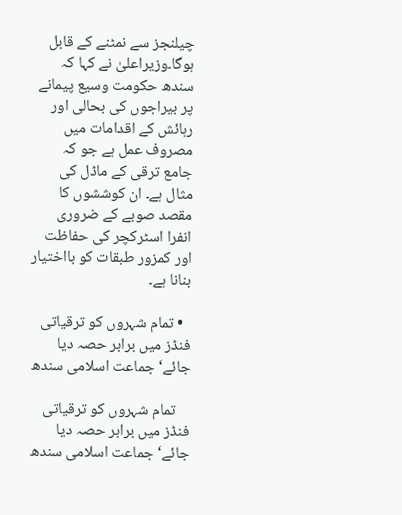چیلنجز سے نمٹنے کے قابل ہوگا۔وزیراعلیٰ نے کہا کہ سندھ حکومت وسیع پیمانے پر بیراجوں کی بحالی اور رہائش کے اقدامات میں مصروف عمل ہے جو کہ جامع ترقی کے ماڈل کی مثال ہے۔ ان کوششوں کا مقصد صوبے کے ضروری انفرا اسٹرکچر کی حفاظت اور کمزور طبقات کو بااختیار بنانا ہے۔

  • تمام شہروں کو ترقیاتی فنڈز میں برابر حصہ دیا جائے‘جماعت اسلامی سندھ

    تمام شہروں کو ترقیاتی فنڈز میں برابر حصہ دیا جائے‘جماعت اسلامی سندھ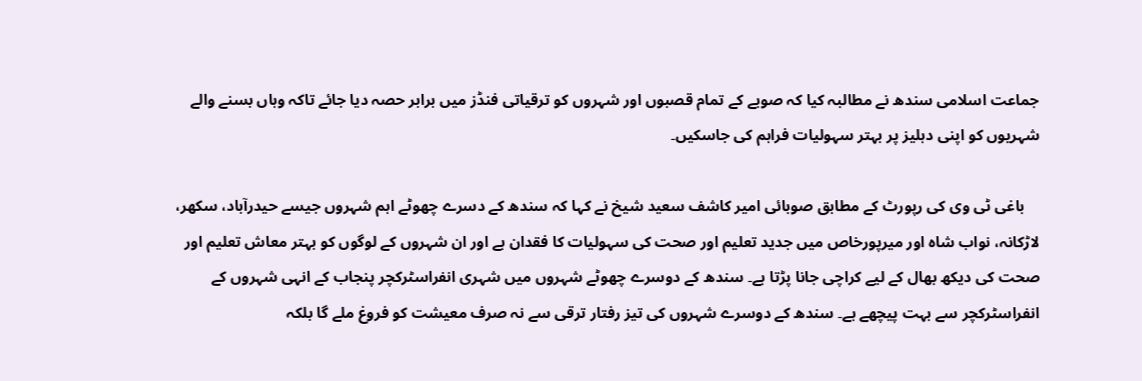جماعت اسلامی سندھ نے مطالبہ کیا کہ صوبے کے تمام قصبوں اور شہروں کو ترقیاتی فنڈز میں برابر حصہ دیا جائے تاکہ وہاں بسنے والے شہریوں کو اپنی دہلیز پر بہتر سہولیات فراہم کی جاسکیں۔

    باغی ٹی وی کی رپورٹ کے مطابق صوبائی امیر کاشف سعید شیخ نے کہا کہ سندھ کے دسرے چھوٹے اہم شہروں جیسے حیدرآباد، سکھر، لاڑکانہ، نواب شاہ اور میرپورخاص میں جدید تعلیم اور صحت کی سہولیات کا فقدان ہے اور ان شہروں کے لوگوں کو بہتر معاش تعلیم اور صحت کی دیکھ بھال کے لیے کراچی جانا پڑتا ہے۔ سندھ کے دوسرے چھوٹے شہروں میں شہری انفراسٹرکچر پنجاب کے انہی شہروں کے انفراسٹرکچر سے بہت پیچھے ہے۔ سندھ کے دوسرے شہروں کی تیز رفتار ترقی سے نہ صرف معیشت کو فروغ ملے گا بلکہ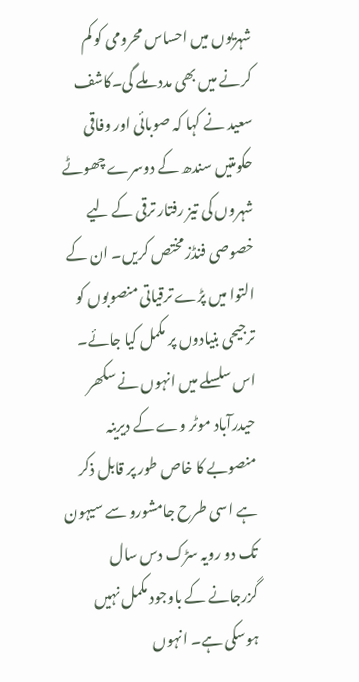شہریوں میں احساس محرومی کو کم کرنے میں بھی مدد ملے گی۔کاشف سعید نے کہا کہ صوبائی اور وفاقی حکومتیں سندھ کے دوسرے چھوٹے شہروں کی تیز رفتار ترقی کے لیے خصوصی فنڈز مختص کریں۔ ان کے التوا میں پڑے ترقیاتی منصوبوں کو ترجیحی بنیادوں پر مکمل کیا جائے۔ اس سلسلے میں انہوں نے سکھر حیدرآباد موٹر وے کے دیرینہ منصوبے کا خاص طور پر قابل ذکر ہے اسی طرح جامشورو سے سیہون تک دو رویہ سڑک دس سال گزرجانے کے باوجود مکمل نہیں ہوسکی ہے۔ انہوں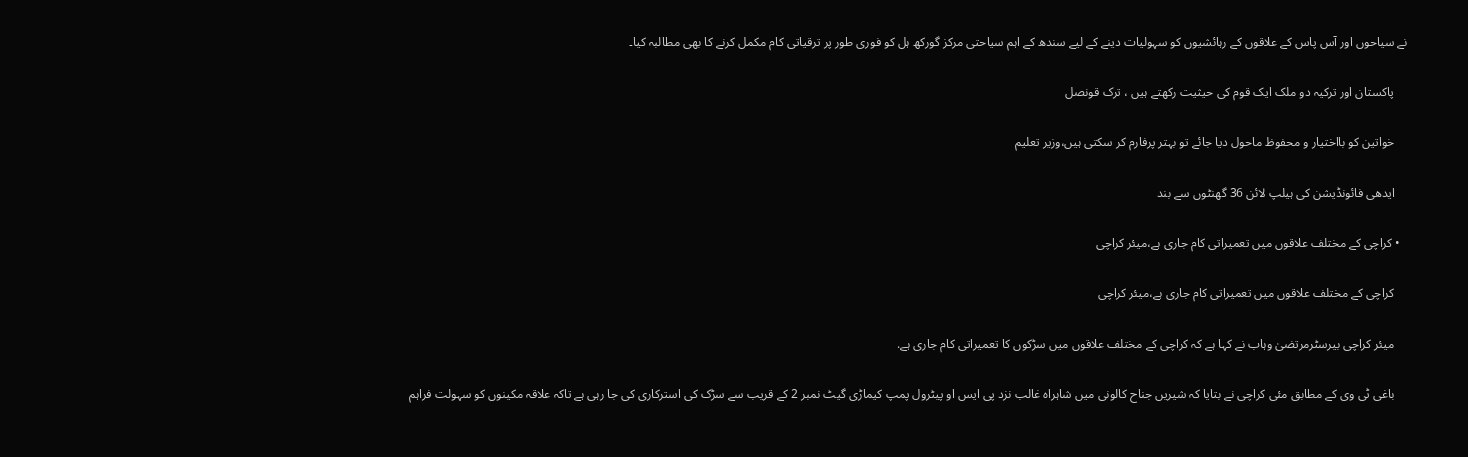نے سیاحوں اور آس پاس کے علاقوں کے رہائشیوں کو سہولیات دینے کے لیے سندھ کے اہم سیاحتی مرکز گورکھ ہل کو فوری طور پر ترقیاتی کام مکمل کرنے کا بھی مطالبہ کیا۔

    پاکستان اور ترکیہ دو ملک ایک قوم کی حیثیت رکھتے ہیں ، ترک قونصل

    خواتین کو بااختیار و محفوظ ماحول دیا جائے تو بہتر پرفارم کر سکتی ہیں،وزیر تعلیم

    ایدھی فائونڈیشن کی ہیلپ لائن 36 گھنٹوں سے بند

  • کراچی کے مختلف علاقوں میں تعمیراتی کام جاری ہے،میئر کراچی

    کراچی کے مختلف علاقوں میں تعمیراتی کام جاری ہے،میئر کراچی

    میئر کراچی بیرسٹرمرتضیٰ وہاب نے کہا ہے کہ کراچی کے مختلف علاقوں میں سڑکوں کا تعمیراتی کام جاری ہے.

    باغی ٹی وی کے مطابق مئی کراچی نے بتایا کہ شیریں جناح کالونی میں شاہراہ غالب نزد پی ایس او پیٹرول پمپ کیماڑی گیٹ نمبر 2 کے قریب سے سڑک کی استرکاری کی جا رہی ہے تاکہ علاقہ مکینوں کو سہولت فراہم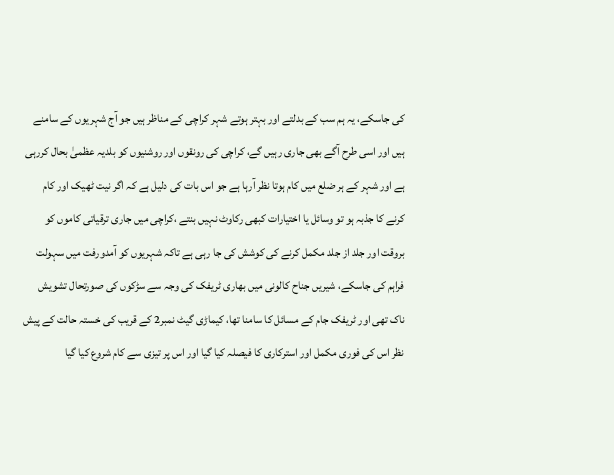کی جاسکے، یہ ہم سب کے بدلتے اور بہتر ہوتے شہر کراچی کے مناظر ہیں جو آج شہریوں کے سامنے ہیں اور اسی طرح آگے بھی جاری رہیں گے، کراچی کی رونقوں اور روشنیوں کو بلدیہ عظمیٰ بحال کررہی ہے اور شہر کے ہر ضلع میں کام ہوتا نظر آرہا ہے جو اس بات کی دلیل ہے کہ اگر نیت ٹھیک اور کام کرنے کا جذبہ ہو تو وسائل یا اختیارات کبھی رکاوٹ نہیں بنتے ،کراچی میں جاری ترقیاتی کاموں کو بروقت اور جلد از جلد مکمل کرنے کی کوشش کی جا رہی ہے تاکہ شہریوں کو آمدورفت میں سہولت فراہم کی جاسکے، شیریں جناح کالونی میں بھاری ٹریفک کی وجہ سے سڑکوں کی صورتحال تشویش ناک تھی اور ٹریفک جام کے مسائل کا سامنا تھا، کیماڑی گیٹ نمبر2 کے قریب کی خستہ حالت کے پیش نظر اس کی فوری مکمل اور استرکاری کا فیصلہ کیا گیا اور اس پر تیزی سے کام شروع کیا گیا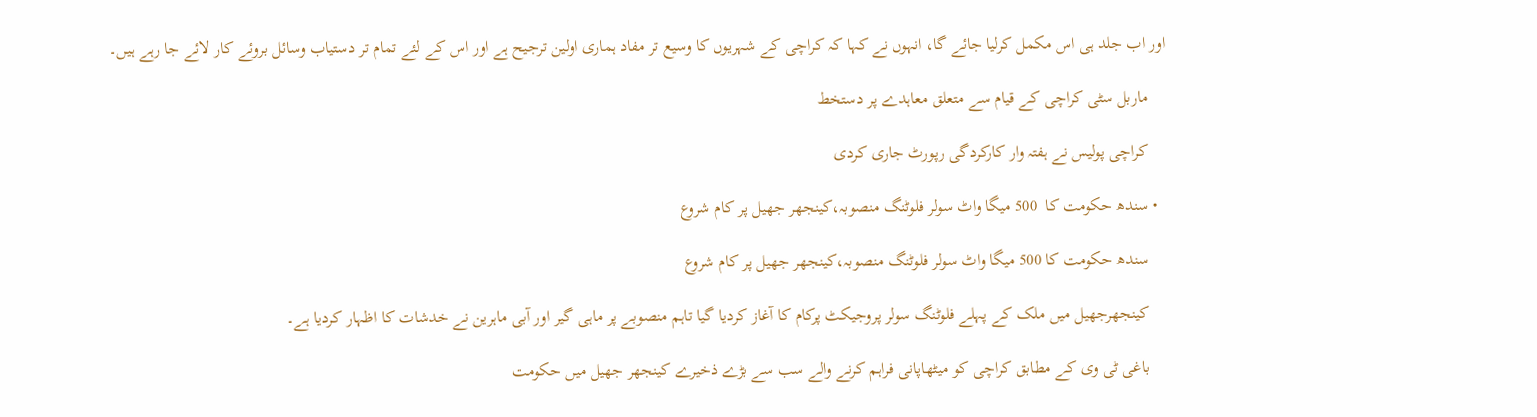اور اب جلد ہی اس مکمل کرلیا جائے گا، انہوں نے کہا کہ کراچی کے شہریوں کا وسیع تر مفاد ہماری اولین ترجیح ہے اور اس کے لئے تمام تر دستیاب وسائل بروئے کار لائے جا رہے ہیں۔

    ماربل سٹی کراچی کے قیام سے متعلق معاہدے پر دستخط

    کراچی پولیس نے ہفتہ وار کارکردگی رپورٹ جاری کردی

  • سندھ حکومت کا  500 میگا واٹ سولر فلوٹنگ منصوبہ،کینجھر جھیل پر کام شروع

    سندھ حکومت کا 500 میگا واٹ سولر فلوٹنگ منصوبہ،کینجھر جھیل پر کام شروع

    کینجھرجھیل میں ملک کے پہلے فلوٹنگ سولر پروجیکٹ پرکام کا آغاز کردیا گیا تاہم منصوبے پر ماہی گیر اور آبی ماہرین نے خدشات کا اظہار کردیا ہے۔

    باغی ٹی وی کے مطابق کراچی کو میٹھاپانی فراہم کرنے والے سب سے بڑے ذخیرے کینجھر جھیل میں حکومت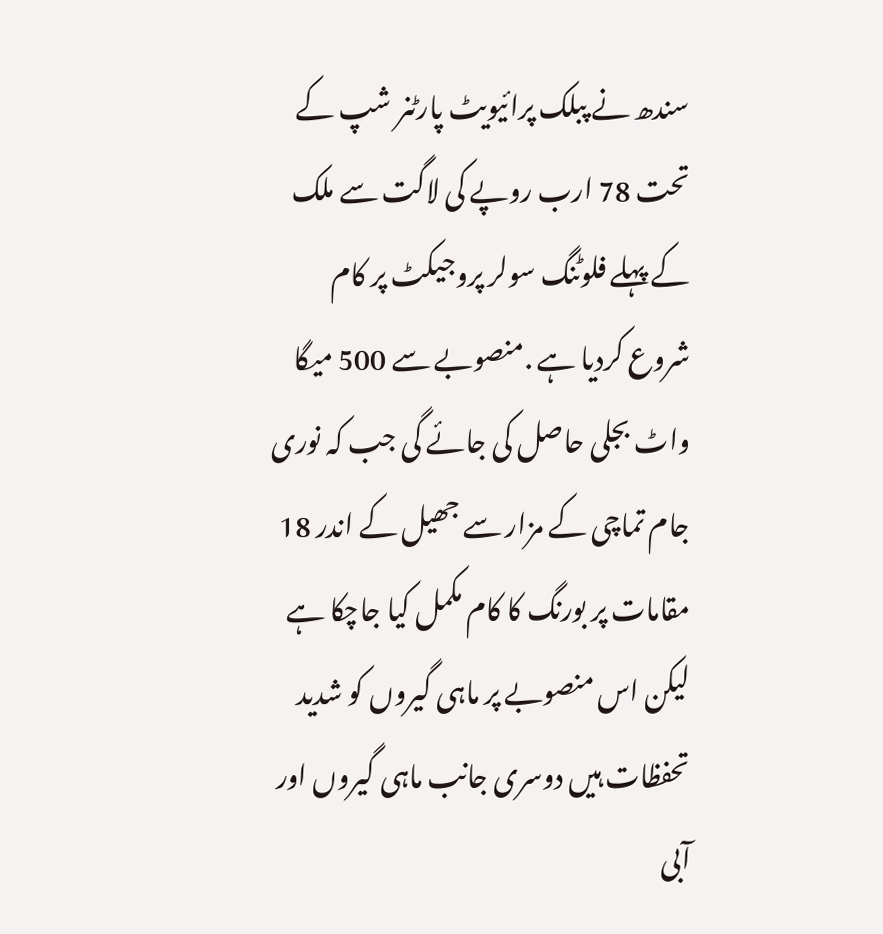سندھ نے پبلک پرائیویٹ پارٹنر شپ کے تحت 78 ارب روپے کی لاگت سے ملک کے پہلے فلوٹنگ سولر پروجیکٹ پر کام شروع کردیا ہے .منصوبے سے 500 میگا واٹ بجلی حاصل کی جائے گی جب کہ نوری جام تماچی کے مزار سے جھیل کے اندر 18 مقامات پر بورنگ کا کام مکمل کیا جاچکا ہے لیکن اس منصوبے پر ماہی گیروں کو شدید تحفظات ہیں دوسری جانب ماہی گیروں اور آبی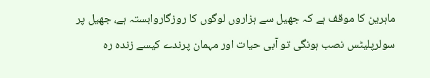ماہرین کا موقف ہے کہ جھیل سے ہزاروں لوگوں کا روزگاروابستہ ہے، جھیل پر سولرپلیٹس نصب ہونگی تو آبی حیات اور مہمان پرندے کیسے زندہ رہ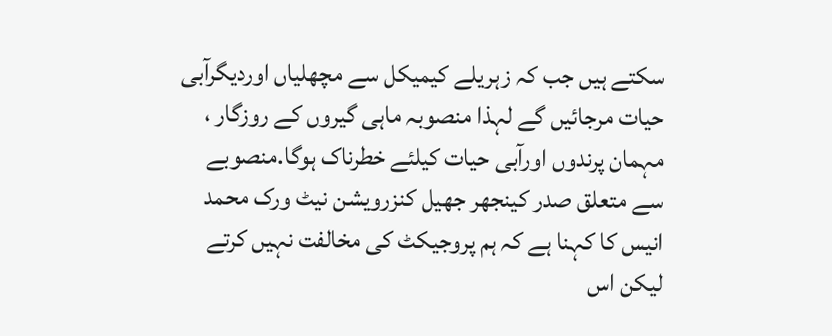سکتے ہیں جب کہ زہریلے کیمیکل سے مچھلیاں اوردیگرآبی حیات مرجائیں گے لہذا منصوبہ ماہی گیروں کے روزگار ، مہمان پرندوں اورآبی حیات کیلئے خطرناک ہوگا.منصوبے سے متعلق صدر کینجھر جھیل کنزرویشن نیٹ ورک محمد انیس کا کہنا ہے کہ ہم پروجیکٹ کی مخالفت نہیں کرتے لیکن اس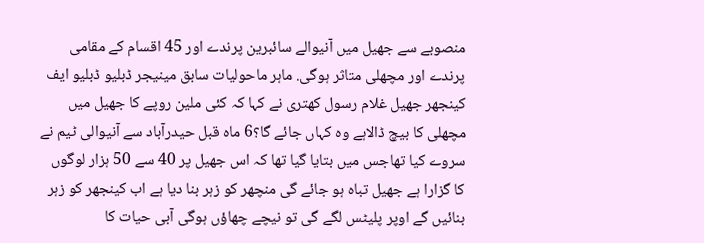منصوبے سے جھیل میں آنیوالے سائبرین پرندے اور 45 اقسام کے مقامی پرندے اور مچھلی متاثر ہوگی. ماہر ماحولیات سابق مینیجر ڈبلیو ڈبلیو ایف کینجھر جھیل غلام رسول کھتری نے کہا کہ کئی ملین روپے کا جھیل میں مچھلی کا بیچ ڈالاہے وہ کہاں جائے گا؟6 ماہ قبل حیدرآباد سے آنیوالی ٹیم نے سروے کیا تھاجس میں بتایا گیا تھا کہ اس جھیل پر 40 سے 50 ہزار لوگوں کا گزارا ہے جھیل تباہ ہو جائے گی منچھر کو زہر بنا دیا ہے اب کینجھر کو زہر بنائیں گے اوپر پلیٹس لگے گی تو نیچے چھاؤں ہوگی آبی حیات کا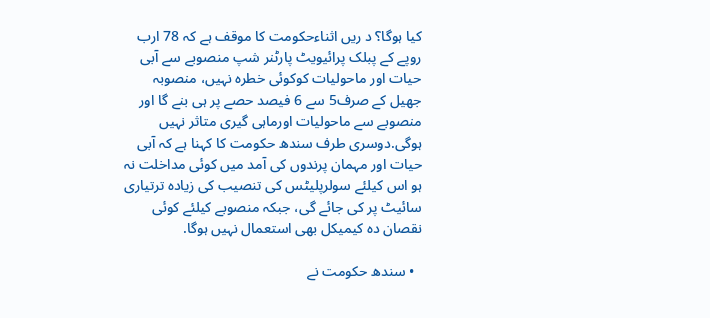کیا ہوگا؟ د ریں اثناءحکومت کا موقف ہے کہ 78 ارب روپے کے پبلک پرائیویٹ پارٹنر شپ منصوبے سے آبی حیات اور ماحولیات کوکوئی خطرہ نہیں، منصوبہ جھیل کے صرف5 سے 6 فیصد حصے پر ہی بنے گا اور منصوبے سے ماحولیات اورماہی گیری متاثر نہیں ہوگی.دوسری طرف سندھ حکومت کا کہنا ہے کہ آبی حیات اور مہمان پرندوں کی آمد میں کوئی مداخلت نہ ہو اس کیلئے سولرپلیٹس کی تنصیب کی زیادہ ترتیاری سائیٹ پر کی جائے گی، جبکہ منصوبے کیلئے کوئی نقصان دہ کیمیکل بھی استعمال نہیں ہوگا.

  • سندھ حکومت نے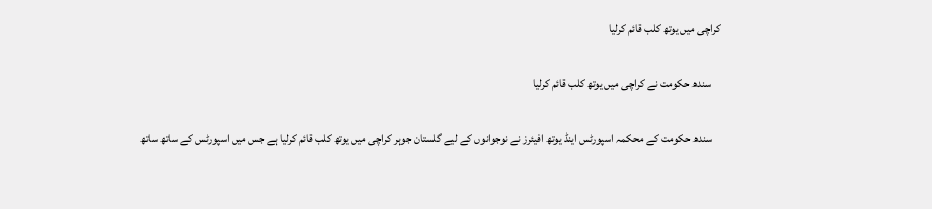کراچی میں یوتھ کلب قائم کرلیا

    سندھ حکومت نے کراچی میں یوتھ کلب قائم کرلیا

    سندھ حکومت کے محکمہ اسپورٹس اینڈ یوتھ افیئرز نے نوجوانوں کے لیے گلستان جوہر کراچی میں یوتھ کلب قائم کرلیا ہے جس میں اسپورٹس کے ساتھ ساتھ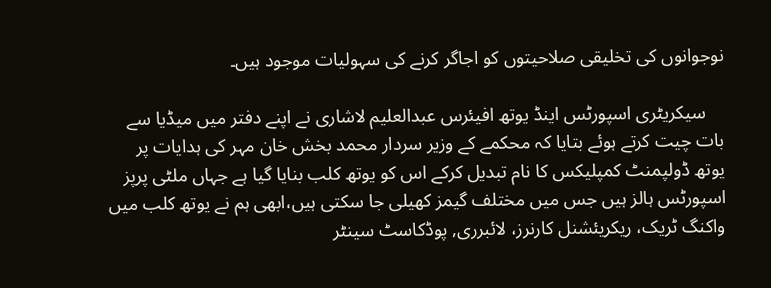نوجوانوں کی تخلیقی صلاحیتوں کو اجاگر کرنے کی سہولیات موجود ہیں۔

    سیکریٹری اسپورٹس اینڈ یوتھ افیئرس عبدالعلیم لاشاری نے اپنے دفتر میں میڈیا سے بات چیت کرتے ہوئے بتایا کہ محکمے کے وزیر سردار محمد بخش خان مہر کی ہدایات پر یوتھ ڈولپمنٹ کمپلیکس کا نام تبدیل کرکے اس کو یوتھ کلب بنایا گیا ہے جہاں ملٹی پرپز اسپورٹس ہالز ہیں جس میں مختلف گیمز کھیلی جا سکتی ہیں،ابھی ہم نے یوتھ کلب میں واکنگ ٹریک، ریکریئشنل کارنرز، لائبرری, پوڈکاسٹ سینٹر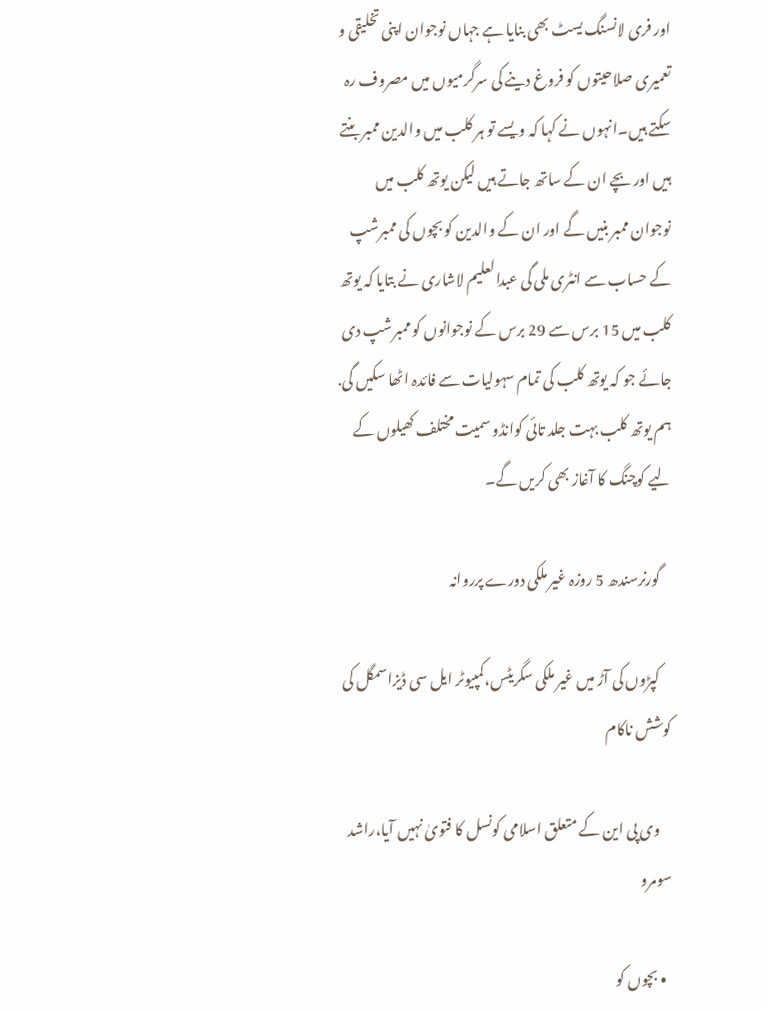اور فری لانسنگ یسٹ بھی بنایا ہے جہاں نوجوان اپنی تخلیقی و تعمیری صلاحیتوں کو فروغ دینے کی سرگرمیوں میں مصروف رہ سکتے ہیں۔انہوں نے کہا کہ ویسے تو ہر کلب میں والدین ممبر بنتے ہیں اور بچے ان کے ساتھ جاتے ہیں لیکن یوتھ کلب میں نوجوان ممبر بنیں گے اور ان کے والدین کو بچوں کی ممبرشپ کے حساب سے انٹری ملی گی عبدالعلیم لاشاری نے بتایا کہ یوتھ کلب میں 15 برس سے 29 برس کے نوجوانوں کو ممبرشپ دی جائے جو کہ یوتھ کلب کی تمام سہولیات سے فائدہ اٹھا سکیں گی. ہم یوتھ کلب بہت جلد تائی کوانڈو سمیت مختلف کھیلوں کے لیے کوچنگ کا آغاز بھی کریں گے۔

    گورنرسندھ 5 روزہ غیر ملکی دورے پرروانہ

    کپڑوں کی آڑ میں غیر ملکی سگریٹس،کمپیوٹر ایل سی ڈیزاسمگل کی کوشش ناکام

    وی پی این کے متعلق اسلامی کونسل کا فتویٰ نہیں آیا،راشد سومرو

  • بچوں کو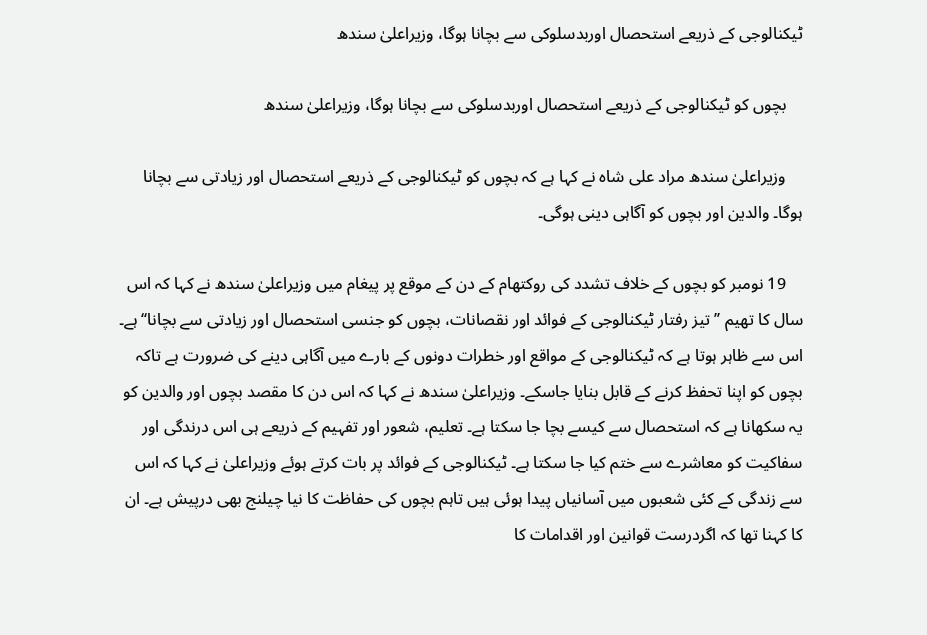ٹیکنالوجی کے ذریعے استحصال اوربدسلوکی سے بچانا ہوگا، وزیراعلیٰ سندھ

    بچوں کو ٹیکنالوجی کے ذریعے استحصال اوربدسلوکی سے بچانا ہوگا، وزیراعلیٰ سندھ

    وزیراعلیٰ سندھ مراد علی شاہ نے کہا ہے کہ بچوں کو ٹیکنالوجی کے ذریعے استحصال اور زیادتی سے بچانا ہوگا۔ والدین اور بچوں کو آگاہی دینی ہوگی۔

    19 نومبر کو بچوں کے خلاف تشدد کی روکتھام کے دن کے موقع پر پیغام میں وزیراعلیٰ سندھ نے کہا کہ اس سال کا تھیم ’’ تیز رفتار ٹیکنالوجی کے فوائد اور نقصانات، بچوں کو جنسی استحصال اور زیادتی سے بچانا‘‘ ہے۔ اس سے ظاہر ہوتا ہے کہ ٹیکنالوجی کے مواقع اور خطرات دونوں کے بارے میں آگاہی دینے کی ضرورت ہے تاکہ بچوں کو اپنا تحفظ کرنے کے قابل بنایا جاسکے۔ وزیراعلیٰ سندھ نے کہا کہ اس دن کا مقصد بچوں اور والدین کو یہ سکھانا ہے کہ استحصال سے کیسے بچا جا سکتا ہے۔ تعلیم، شعور اور تفہیم کے ذریعے ہی اس درندگی اور سفاکیت کو معاشرے سے ختم کیا جا سکتا ہے۔ ٹیکنالوجی کے فوائد پر بات کرتے ہوئے وزیراعلیٰ نے کہا کہ اس سے زندگی کے کئی شعبوں میں آسانیاں پیدا ہوئی ہیں تاہم بچوں کی حفاظت کا نیا چیلنج بھی درپیش ہے۔ ان کا کہنا تھا کہ اگردرست قوانین اور اقدامات کا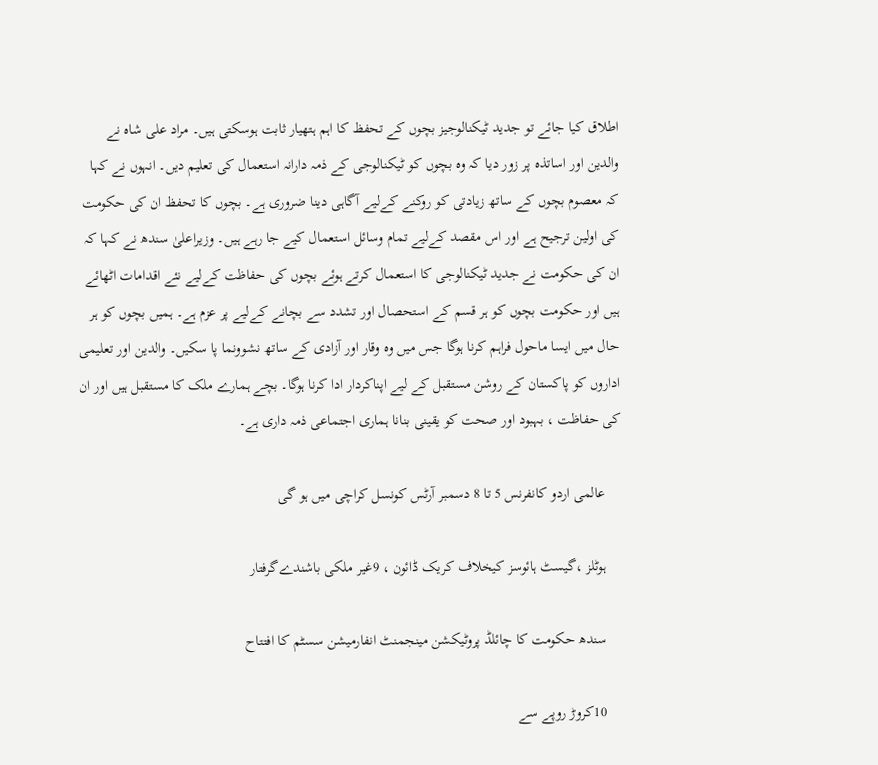اطلاق کیا جائے تو جدید ٹیکنالوجیز بچوں کے تحفظ کا اہم ہتھیار ثابت ہوسکتی ہیں۔ مراد علی شاہ نے والدین اور اساتذہ پر زور دیا کہ وہ بچوں کو ٹیکنالوجی کے ذمہ دارانہ استعمال کی تعلیم دیں۔ انہوں نے کہا کہ معصوم بچوں کے ساتھ زیادتی کو روکنے کےلیے آگاہی دینا ضروری ہے۔ بچوں کا تحفظ ان کی حکومت کی اولین ترجیح ہے اور اس مقصد کےلیے تمام وسائل استعمال کیے جا رہے ہیں۔ وزیراعلیٰ سندھ نے کہا کہ ان کی حکومت نے جدید ٹیکنالوجی کا استعمال کرتے ہوئے بچوں کی حفاظت کےلیے نئے اقدامات اٹھائے ہیں اور حکومت بچوں کو ہر قسم کے استحصال اور تشدد سے بچانے کےلیے پر عزم ہے۔ ہمیں بچوں کو ہر حال میں ایسا ماحول فراہم کرنا ہوگا جس میں وہ وقار اور آزادی کے ساتھ نشوونما پا سکیں۔ والدین اور تعلیمی اداروں کو پاکستان کے روشن مستقبل کے لیے اپناکردار ادا کرنا ہوگا۔ بچے ہمارے ملک کا مستقبل ہیں اور ان کی حفاظت ، بہبود اور صحت کو یقینی بنانا ہماری اجتماعی ذمہ داری ہے۔

    عالمی اردو کانفرنس 5 تا 8 دسمبر آرٹس کونسل کراچی میں ہو گی

    ہوٹلز ،گیسٹ ہائوسز کیخلاف کریک ڈائون ، 9غیر ملکی باشندےگرفتار

    سندھ حکومت کا چائلڈ پروٹیکشن مینجمنٹ انفارمیشن سسٹم کا افتتاح

    10کروڑ روپے سے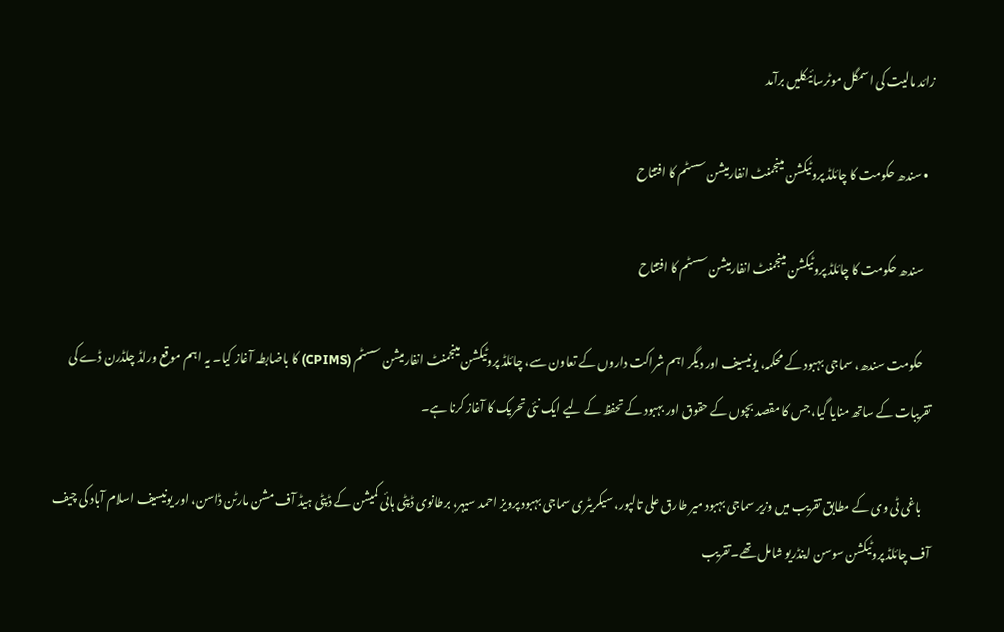زائد مالیت کی اسمگل موٹرسائیکلیں برآمد

  • سندھ حکومت کا چائلڈ پروٹیکشن مینجمنٹ انفارمیشن سسٹم کا افتتاح

    سندھ حکومت کا چائلڈ پروٹیکشن مینجمنٹ انفارمیشن سسٹم کا افتتاح

    حکومت سندھ، سماجی بہبود کے محکمہ، یونیسیف اور دیگر اہم شراکت داروں کے تعاون سے، چائلڈ پروٹیکشن مینجمنٹ انفارمیشن سسٹم (CPIMS) کا باضابطہ آغاز کیا۔ یہ اہم موقع ورلڈ چلڈرن ڈے کی تقریبات کے ساتھ منایا گیا، جس کا مقصد بچوں کے حقوق اور بہبود کے تحفظ کے لیے ایک نئی تحریک کا آغاز کرنا ہے۔

    باغی ٹی وی کے مطابق تقریب میں وزیر سماجی بہبود میر طارق علی تالپور، سیکریٹری سماجی بہبود پرویز احمد سیہر، برطانوی ڈپٹی ہائی کمیشن کے ڈپٹی ہیڈ آف مشن مارٹن ڈاسن، اور یونیسیف اسلام آباد کی چیف آف چائلڈ پروٹیکشن سوسن اینڈریو شامل تھے۔تقریب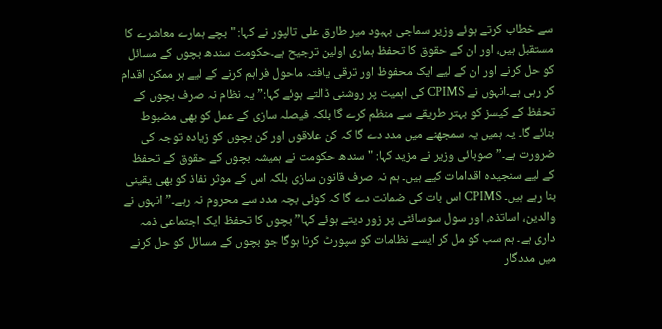سے خطاب کرتے ہوئے وزیر سماجی بہبود میر طارق علی تالپور نے کہا: "بچے ہمارے معاشرے کا مستقبل ہیں، اور ان کے حقوق کا تحفظ ہماری اولین ترجیح ہے۔حکومت سندھ بچوں کے مسائل کو حل کرنے اور ان کے لیے ایک محفوظ اور ترقی یافتہ ماحول فراہم کرنے کے لیے ہر ممکن اقدام کر رہی ہے۔انہوں نے CPIMS کی اہمیت پر روشنی ڈالتے ہوئے کہا:”یہ نظام نہ صرف بچوں کے تحفظ کے کیسز کو بہتر طریقے سے منظم کرے گا بلکہ فیصلہ سازی کے عمل کو بھی مضبوط بنائے گا۔ یہ ہمیں یہ سمجھنے میں مدد دے گا کہ کن علاقوں اور کن بچوں کو زیادہ توجہ کی ضرورت ہے۔”صوبائی وزیر نے مزید کہا: "سندھ حکومت نے ہمیشہ بچوں کے حقوق کے تحفظ کے لیے سنجیدہ اقدامات کیے ہیں۔ ہم نہ صرف قانون سازی بلکہ اس کے موثر نفاذ کو بھی یقینی بنا رہے ہیں۔ CPIMS اس بات کی ضمانت دے گا کہ کوئی بچہ مدد سے محروم نہ رہے۔”انہوں نے والدین، اساتذہ، اور سول سوسائٹی پر زور دیتے ہوئے کہا”بچوں کا تحفظ ایک اجتماعی ذمہ داری ہے۔ ہم سب کو مل کر ایسے نظامات کو سپورٹ کرنا ہوگا جو بچوں کے مسائل کو حل کرنے میں مددگار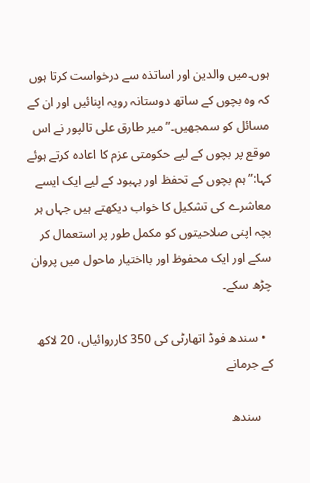ہوں۔میں والدین اور اساتذہ سے درخواست کرتا ہوں کہ وہ بچوں کے ساتھ دوستانہ رویہ اپنائیں اور ان کے مسائل کو سمجھیں۔”میر طارق علی تالپور نے اس موقع پر بچوں کے لیے حکومتی عزم کا اعادہ کرتے ہوئے کہا:”ہم بچوں کے تحفظ اور بہبود کے لیے ایک ایسے معاشرے کی تشکیل کا خواب دیکھتے ہیں جہاں ہر بچہ اپنی صلاحیتوں کو مکمل طور پر استعمال کر سکے اور ایک محفوظ اور بااختیار ماحول میں پروان چڑھ سکے۔

  • سندھ فوڈ اتھارٹی کی 350 کارروائیاں، 20 لاکھ کے جرمانے

    سندھ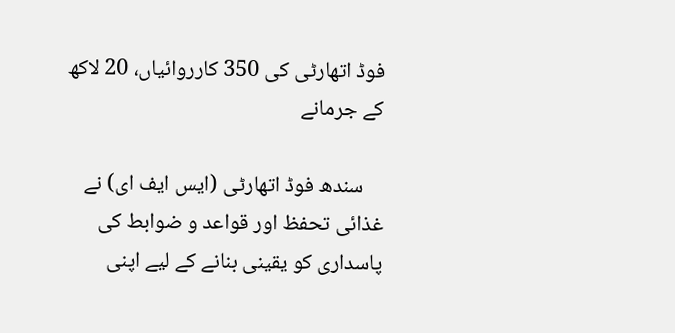فوڈ اتھارٹی کی 350 کارروائیاں، 20 لاکھ کے جرمانے

    سندھ فوڈ اتھارٹی (ایس ایف ای) نے غذائی تحفظ اور قواعد و ضوابط کی پاسداری کو یقینی بنانے کے لیے اپنی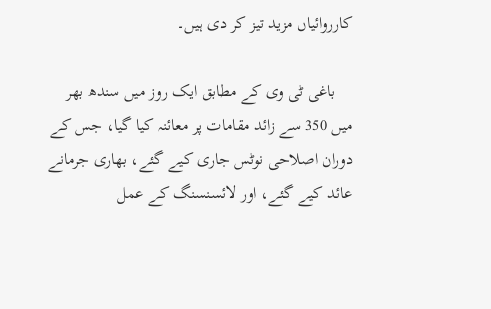کارروائیاں مزید تیز کر دی ہیں۔

    باغی ٹی وی کے مطابق ایک روز میں سندھ بھر میں 350 سے زائد مقامات پر معائنہ کیا گیا، جس کے دوران اصلاحی نوٹس جاری کیے گئے، بھاری جرمانے عائد کیے گئے، اور لائسنسنگ کے عمل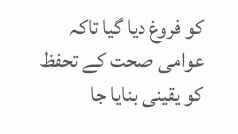کو فروغ دیا گیا تاکہ عوامی صحت کے تحفظ کو یقینی بنایا جا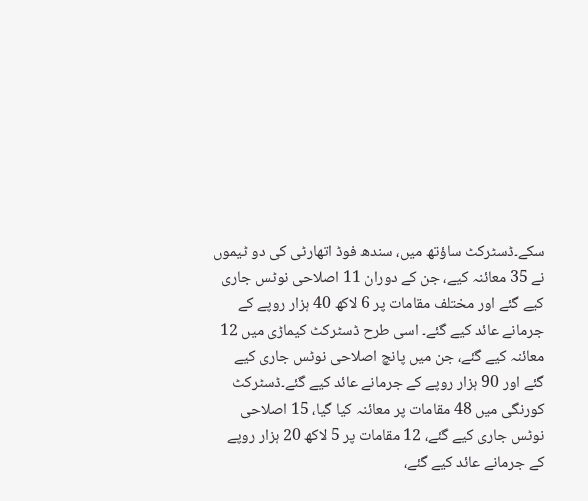سکے۔ڈسٹرکٹ ساؤتھ میں، سندھ فوڈ اتھارٹی کی دو ٹیموں نے 35 معائنہ کیے، جن کے دوران 11 اصلاحی نوٹس جاری کیے گئے اور مختلف مقامات پر 6 لاکھ 40 ہزار روپے کے جرمانے عائد کیے گئے۔ اسی طرح ڈسٹرکٹ کیماڑی میں 12 معائنہ کیے گئے، جن میں پانچ اصلاحی نوٹس جاری کیے گئے اور 90 ہزار روپے کے جرمانے عائد کیے گئے۔ڈسٹرکٹ کورنگی میں 48 مقامات پر معائنہ کیا گیا، 15 اصلاحی نوٹس جاری کیے گئے، 12 مقامات پر 5 لاکھ 20 ہزار روپے کے جرمانے عائد کیے گئے،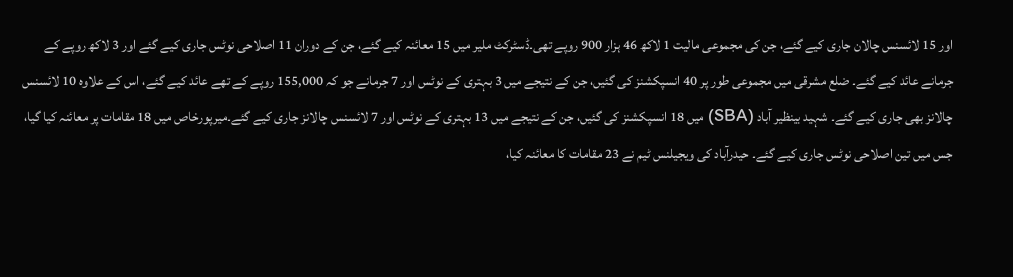اور 15 لائسنس چالان جاری کیے گئے، جن کی مجموعی مالیت 1 لاکھ 46 ہزار 900 روپے تھی۔ڈسٹرکٹ ملیر میں 15 معائنہ کیے گئے، جن کے دوران 11 اصلاحی نوٹس جاری کیے گئے اور 3 لاکھ روپے کے جرمانے عائد کیے گئے۔ ضلع مشرقی میں مجموعی طور پر 40 انسپکشنز کی گئیں، جن کے نتیجے میں 3 بہتری کے نوٹس اور 7 جرمانے جو کہ 155,000 روپے کے تھے عائد کیے گئے، اس کے علاوہ 10 لائسنس چالانز بھی جاری کیے گئے۔ شہید بینظیر آباد (SBA) میں 18 انسپکشنز کی گئیں، جن کے نتیجے میں 13 بہتری کے نوٹس اور 7 لائسنس چالانز جاری کیے گئے۔میرپورخاص میں 18 مقامات پر معائنہ کیا گیا، جس میں تین اصلاحی نوٹس جاری کیے گئے۔ حیدرآباد کی ویجیلنس ٹیم نے 23 مقامات کا معائنہ کیا،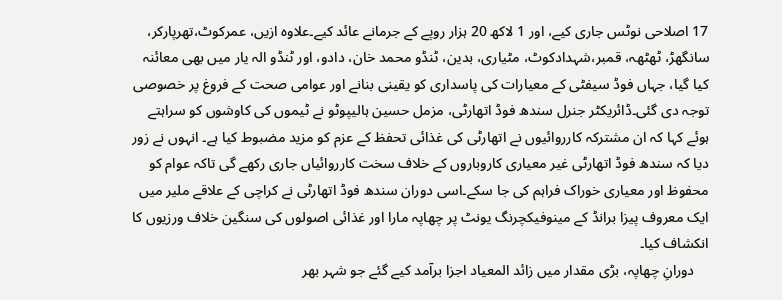17 اصلاحی نوٹس جاری کیے، اور 1 لاکھ 20 ہزار روپے کے جرمانے عائد کیے۔علاوہ ازیں، عمرکوٹ،تھرپارکر، سانگھڑ، ٹھٹھہ، قمبر،شہدادکوٹ، مٹیاری، بدین، ٹنڈو محمد خان، دادو، اور ٹنڈو الہ یار میں بھی معائنہ کیا گیا، جہاں فوڈ سیفٹی کے معیارات کی پاسداری کو یقینی بنانے اور عوامی صحت کے فروغ پر خصوصی توجہ دی گئی۔ڈائریکٹر جنرل سندھ فوڈ اتھارٹی، مزمل حسین ہالیپوٹو نے ٹیموں کی کاوشوں کو سراہتے ہوئے کہا کہ ان مشترکہ کارروائیوں نے اتھارٹی کی غذائی تحفظ کے عزم کو مزید مضبوط کیا ہے۔ انہوں نے زور دیا کہ سندھ فوڈ اتھارٹی غیر معیاری کاروباروں کے خلاف سخت کارروائیاں جاری رکھے گی تاکہ عوام کو محفوظ اور معیاری خوراک فراہم کی جا سکے۔اسی دوران سندھ فوڈ اتھارٹی نے کراچی کے علاقے ملیر میں ایک معروف پیزا برانڈ کے مینوفیکچرنگ یونٹ پر چھاپہ مارا اور غذائی اصولوں کی سنگین خلاف ورزیوں کا انکشاف کیا۔
    دورانِ چھاپہ، بڑی مقدار میں زائد المعیاد اجزا برآمد کیے گئے جو شہر بھر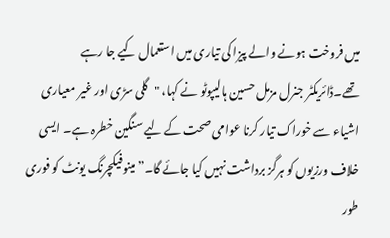میں فروخت ہونے والے پیزا کی تیاری میں استعمال کیے جا رہے تھے۔ڈائریکٹر جنرل مزمل حسین ہالیپوٹو نے کہا، "گلی سڑی اور غیر معیاری اشیاء سے خوراک تیار کرنا عوامی صحت کے لیے سنگین خطرہ ہے۔ ایسی خلاف ورزیوں کو ہرگز برداشت نہیں کیا جائے گا۔”مینوفیکچرنگ یونٹ کو فوری طور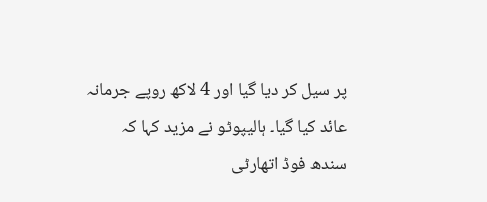پر سیل کر دیا گیا اور 4 لاکھ روپے جرمانہ عائد کیا گیا۔ ہالیپوٹو نے مزید کہا کہ سندھ فوڈ اتھارٹی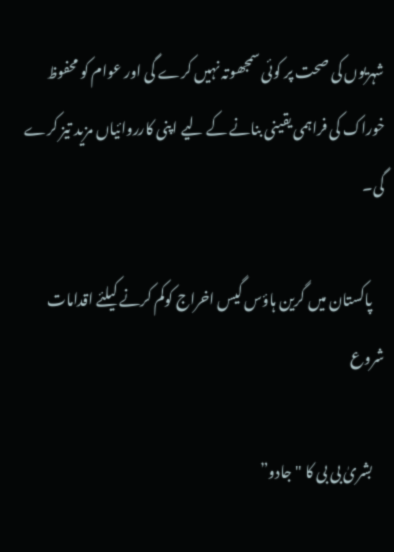شہریوں کی صحت پر کوئی سمجھوتہ نہیں کرے گی اور عوام کو محفوظ خوراک کی فراہمی یقینی بنانے کے لیے اپنی کارروائیاں مزید تیز کرے گی۔

    پاکستان میں گرین ہاؤس گیس اخراج کوکم کرنے کیلئے اقدامات شروع

    بشریٰ بی بی کا "جادو”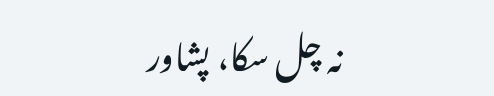نہ چل سکا، پشاور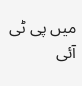میں پی ٹی آئی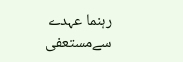رہنما عہدے سےمستعفی